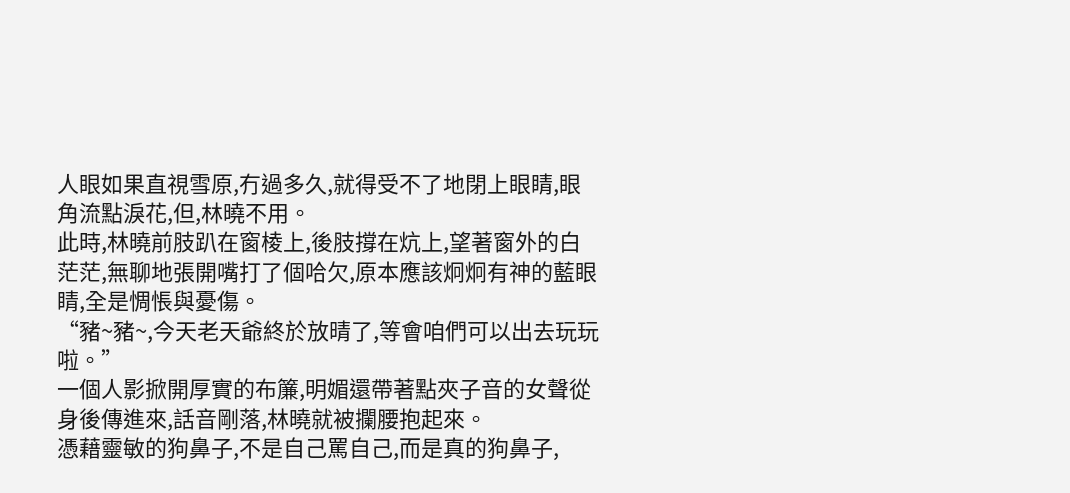人眼如果直視雪原,冇過多久,就得受不了地閉上眼睛,眼角流點淚花,但,林曉不用。
此時,林曉前肢趴在窗棱上,後肢撐在炕上,望著窗外的白茫茫,無聊地張開嘴打了個哈欠,原本應該炯炯有神的藍眼睛,全是惆悵與憂傷。
“豬~豬~,今天老天爺終於放晴了,等會咱們可以出去玩玩啦。”
一個人影掀開厚實的布簾,明媚還帶著點夾子音的女聲從身後傳進來,話音剛落,林曉就被攔腰抱起來。
憑藉靈敏的狗鼻子,不是自己罵自己,而是真的狗鼻子,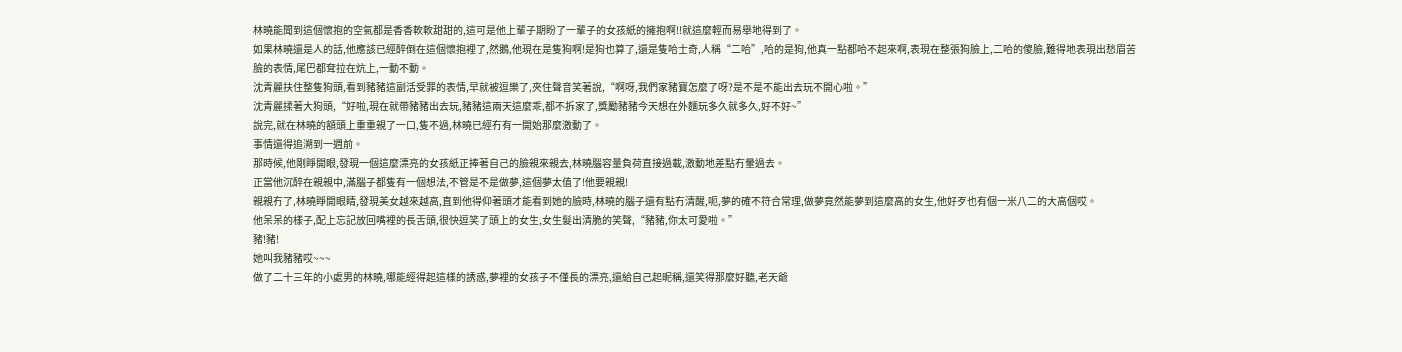林曉能聞到這個懷抱的空氣都是香香軟軟甜甜的,這可是他上輩子期盼了一輩子的女孩紙的擁抱啊!!就這麼輕而易舉地得到了。
如果林曉還是人的話,他應該已經醉倒在這個懷抱裡了,然鵝,他現在是隻狗啊!是狗也算了,還是隻哈士奇,人稱“二哈”,哈的是狗,他真一點都哈不起來啊,表現在整張狗臉上,二哈的傻臉,難得地表現出愁眉苦臉的表情,尾巴都耷拉在炕上,一動不動。
沈青麗扶住整隻狗頭,看到豬豬這副活受罪的表情,早就被逗樂了,夾住聲音笑著說,“啊呀,我們家豬寶怎麼了呀?是不是不能出去玩不開心啦。”
沈青麗揉著大狗頭,“好啦,現在就帶豬豬出去玩,豬豬這兩天這麼乖,都不拆家了,獎勵豬豬今天想在外麵玩多久就多久,好不好~”
說完,就在林曉的額頭上重重親了一口,隻不過,林曉已經冇有一開始那麼激動了。
事情還得追溯到一週前。
那時候,他剛睜開眼,發現一個這麼漂亮的女孩紙正捧著自己的臉親來親去,林曉腦容量負荷直接過載,激動地差點冇暈過去。
正當他沉醉在親親中,滿腦子都隻有一個想法,不管是不是做夢,這個夢太值了!他要親親!
親親冇了,林曉睜開眼睛,發現美女越來越高,直到他得仰著頭才能看到她的臉時,林曉的腦子還有點冇清醒,呃,夢的確不符合常理,做夢竟然能夢到這麼高的女生,他好歹也有個一米八二的大高個哎。
他呆呆的樣子,配上忘記放回嘴裡的長舌頭,很快逗笑了頭上的女生,女生髮出清脆的笑聲,“豬豬,你太可愛啦。”
豬!豬!
她叫我豬豬哎~~~
做了二十三年的小處男的林曉,哪能經得起這樣的誘惑,夢裡的女孩子不僅長的漂亮,還給自己起昵稱,還笑得那麼好聽,老天爺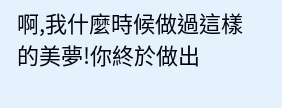啊,我什麼時候做過這樣的美夢!你終於做出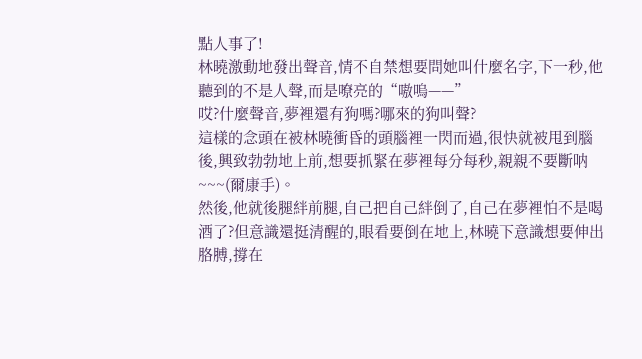點人事了!
林曉激動地發出聲音,情不自禁想要問她叫什麼名字,下一秒,他聽到的不是人聲,而是嘹亮的“嗷嗚——”
哎?什麼聲音,夢裡還有狗嗎?哪來的狗叫聲?
這樣的念頭在被林曉衝昏的頭腦裡一閃而過,很快就被甩到腦後,興致勃勃地上前,想要抓緊在夢裡每分每秒,親親不要斷呐~~~(爾康手)。
然後,他就後腿絆前腿,自己把自己絆倒了,自己在夢裡怕不是喝酒了?但意識還挺清醒的,眼看要倒在地上,林曉下意識想要伸出胳膊,撐在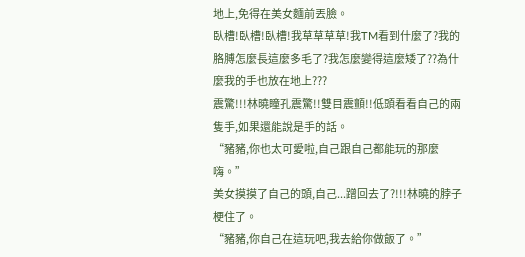地上,免得在美女麵前丟臉。
臥槽!臥槽!臥槽!我草草草草!我TM看到什麼了?我的胳膊怎麼長這麼多毛了?我怎麼變得這麼矮了??為什麼我的手也放在地上???
震驚!!!林曉瞳孔震驚!!雙目震顫!!低頭看看自己的兩隻手,如果還能說是手的話。
“豬豬,你也太可愛啦,自己跟自己都能玩的那麼嗨。”
美女摸摸了自己的頭,自己...蹭回去了?!!!林曉的脖子梗住了。
“豬豬,你自己在這玩吧,我去給你做飯了。”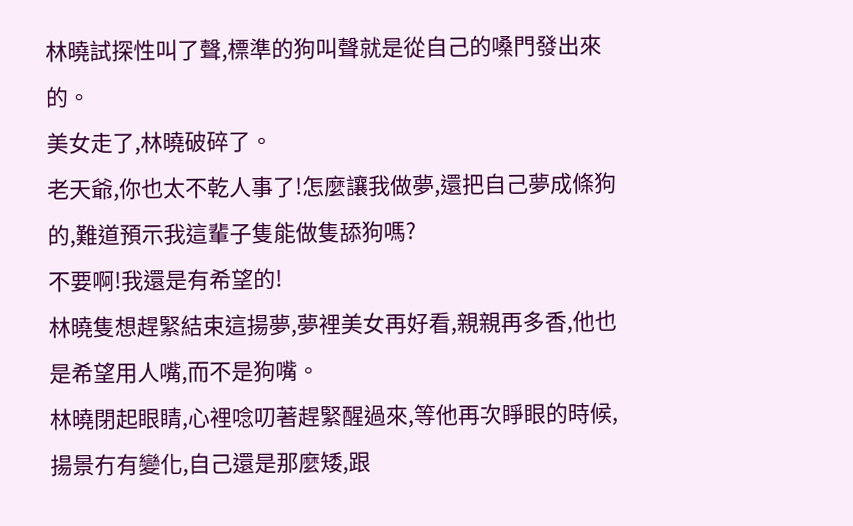林曉試探性叫了聲,標準的狗叫聲就是從自己的嗓門發出來的。
美女走了,林曉破碎了。
老天爺,你也太不乾人事了!怎麼讓我做夢,還把自己夢成條狗的,難道預示我這輩子隻能做隻舔狗嗎?
不要啊!我還是有希望的!
林曉隻想趕緊結束這揚夢,夢裡美女再好看,親親再多香,他也是希望用人嘴,而不是狗嘴。
林曉閉起眼睛,心裡唸叨著趕緊醒過來,等他再次睜眼的時候,揚景冇有變化,自己還是那麼矮,跟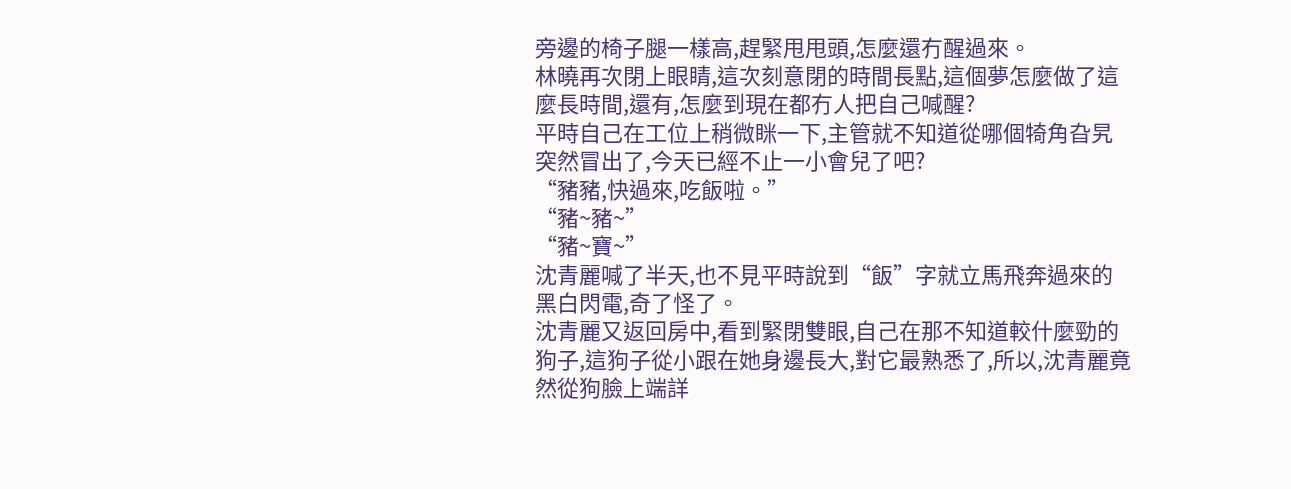旁邊的椅子腿一樣高,趕緊甩甩頭,怎麼還冇醒過來。
林曉再次閉上眼睛,這次刻意閉的時間長點,這個夢怎麼做了這麼長時間,還有,怎麼到現在都冇人把自己喊醒?
平時自己在工位上稍微眯一下,主管就不知道從哪個犄角旮旯突然冒出了,今天已經不止一小會兒了吧?
“豬豬,快過來,吃飯啦。”
“豬~豬~”
“豬~寶~”
沈青麗喊了半天,也不見平時說到“飯”字就立馬飛奔過來的黑白閃電,奇了怪了。
沈青麗又返回房中,看到緊閉雙眼,自己在那不知道較什麼勁的狗子,這狗子從小跟在她身邊長大,對它最熟悉了,所以,沈青麗竟然從狗臉上端詳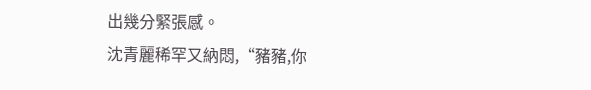出幾分緊張感。
沈青麗稀罕又納悶,“豬豬,你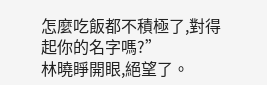怎麼吃飯都不積極了,對得起你的名字嗎?”
林曉睜開眼,絕望了。